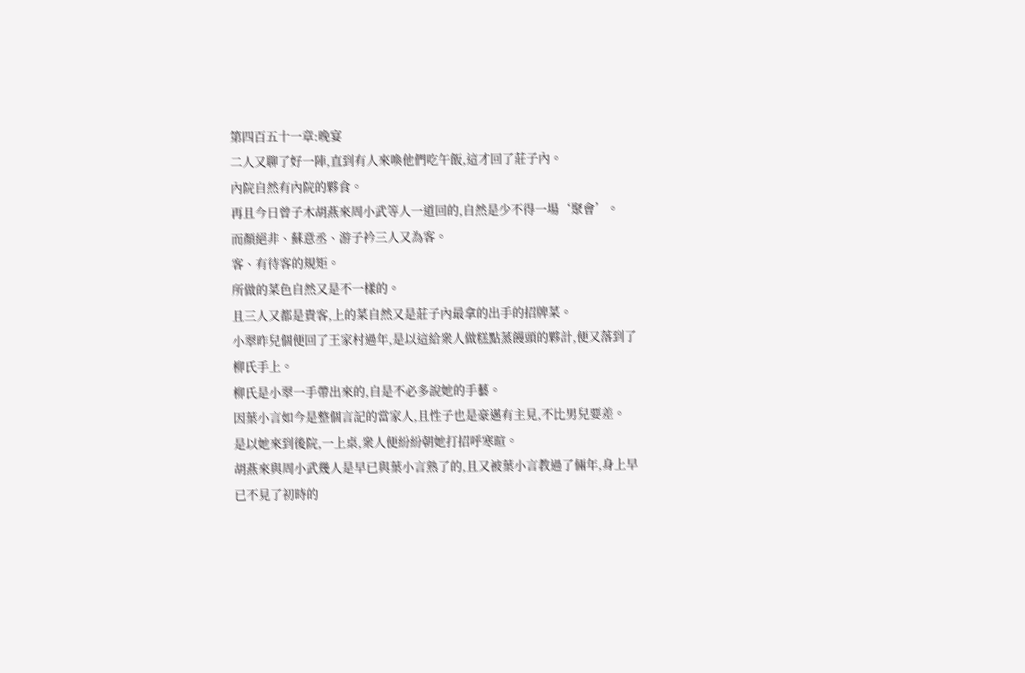第四百五十一章:晚宴
二人又聊了好一陣,直到有人來喚他們吃午飯,這才回了莊子內。
內院自然有內院的夥食。
再且今日曾子木胡燕來周小武等人一道回的,自然是少不得一場‘聚會’。
而顏絕非、蘇意丞、游子衿三人又為客。
客、有待客的規矩。
所做的菜色自然又是不一樣的。
且三人又都是貴客,上的菜自然又是莊子內最拿的出手的招牌菜。
小翠昨兒個便回了王家村過年,是以這給衆人做糕點蒸饅頭的夥計,便又落到了柳氏手上。
柳氏是小翠一手帶出來的,自是不必多說她的手藝。
因葉小言如今是整個言記的當家人,且性子也是豪邁有主見,不比男兒要差。
是以她來到後院,一上桌,衆人便紛紛朝她打招呼寒暄。
胡燕來與周小武幾人是早已與葉小言熟了的,且又被葉小言教過了倆年,身上早已不見了初時的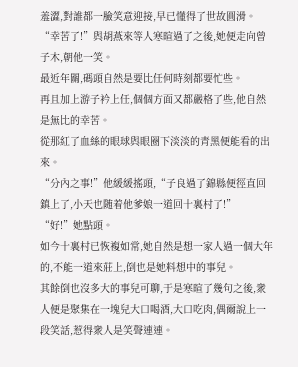羞澀,對誰都一臉笑意迎接,早已懂得了世故圓滑。
“幸苦了!”與胡燕來等人寒暄過了之後,她便走向曾子木,朝他一笑。
最近年關,碼頭自然是要比任何時刻都要忙些。
再且加上游子衿上任,個個方面又都嚴格了些,他自然是無比的幸苦。
從那紅了血絲的眼球與眼圈下淡淡的青黑便能看的出來。
“分內之事!”他緩緩搖頭,“子良過了錦縣便徑直回鎮上了,小天也随着他爹娘一道回十裏村了!”
“好!”她點頭。
如今十裏村已恢複如常,她自然是想一家人過一個大年的,不能一道來莊上,倒也是她料想中的事兒。
其餘倒也沒多大的事兒可聊,于是寒暄了幾句之後,衆人便是聚集在一塊兒大口喝酒,大口吃肉,偶爾說上一段笑話,惹得衆人是笑聲連連。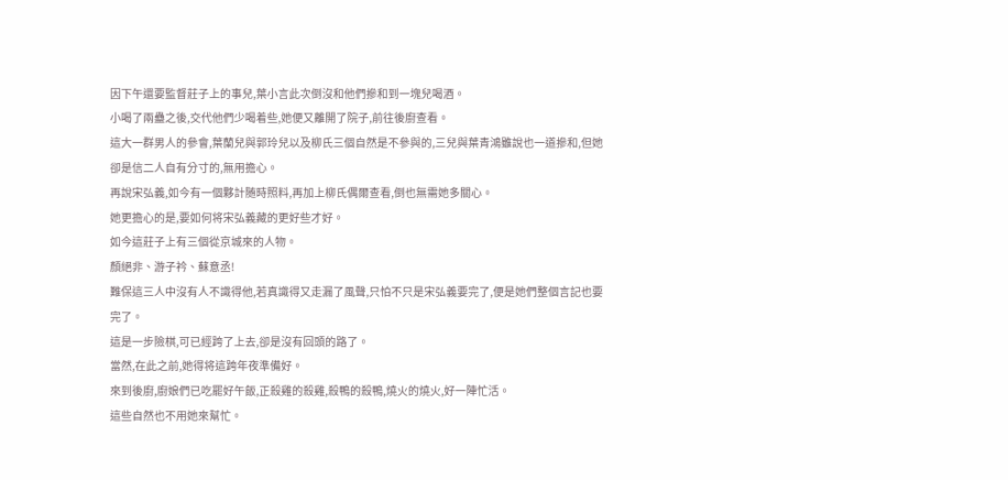因下午還要監督莊子上的事兒,葉小言此次倒沒和他們摻和到一塊兒喝酒。
小喝了兩蠱之後,交代他們少喝着些,她便又離開了院子,前往後廚查看。
這大一群男人的參會,葉蘭兒與郭玲兒以及柳氏三個自然是不參與的,三兒與葉青鴻雖說也一道摻和,但她卻是信二人自有分寸的,無用擔心。
再說宋弘義,如今有一個夥計随時照料,再加上柳氏偶爾查看,倒也無需她多關心。
她更擔心的是,要如何将宋弘義藏的更好些才好。
如今這莊子上有三個從京城來的人物。
顏絕非、游子衿、蘇意丞!
難保這三人中沒有人不識得他,若真識得又走漏了風聲,只怕不只是宋弘義要完了,便是她們整個言記也要完了。
這是一步險棋,可已經跨了上去,卻是沒有回頭的路了。
當然,在此之前,她得将這跨年夜準備好。
來到後廚,廚娘們已吃罷好午飯,正殺雞的殺雞,殺鴨的殺鴨,燒火的燒火,好一陣忙活。
這些自然也不用她來幫忙。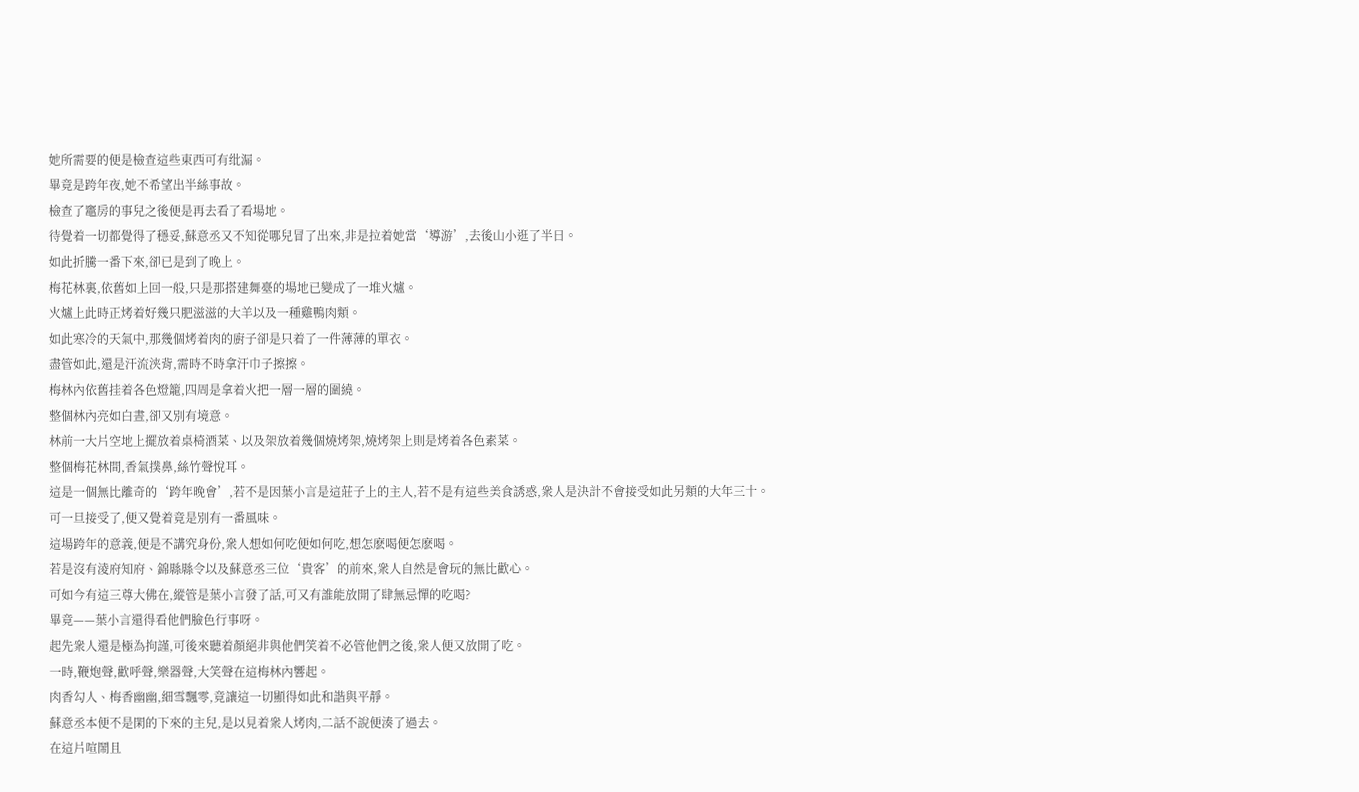她所需要的便是檢查這些東西可有纰漏。
畢竟是跨年夜,她不希望出半絲事故。
檢查了竈房的事兒之後便是再去看了看場地。
待覺着一切都覺得了穩妥,蘇意丞又不知從哪兒冒了出來,非是拉着她當‘導游’,去後山小逛了半日。
如此折騰一番下來,卻已是到了晚上。
梅花林裏,依舊如上回一般,只是那搭建舞臺的場地已變成了一堆火爐。
火爐上此時正烤着好幾只肥滋滋的大羊以及一種雞鴨肉類。
如此寒冷的天氣中,那幾個烤着肉的廚子卻是只着了一件薄薄的單衣。
盡管如此,還是汗流浃背,需時不時拿汗巾子擦擦。
梅林內依舊挂着各色燈籠,四周是拿着火把一層一層的圍繞。
整個林內亮如白晝,卻又別有境意。
林前一大片空地上擺放着桌椅酒菜、以及架放着幾個燒烤架,燒烤架上則是烤着各色素菜。
整個梅花林間,香氣撲鼻,絲竹聲悅耳。
這是一個無比離奇的‘跨年晚會’,若不是因葉小言是這莊子上的主人,若不是有這些美食誘惑,衆人是決計不會接受如此另類的大年三十。
可一旦接受了,便又覺着竟是別有一番風味。
這場跨年的意義,便是不講究身份,衆人想如何吃便如何吃,想怎麽喝便怎麽喝。
若是沒有淩府知府、錦縣縣令以及蘇意丞三位‘貴客’的前來,衆人自然是會玩的無比歡心。
可如今有這三尊大佛在,縱管是葉小言發了話,可又有誰能放開了肆無忌憚的吃喝?
畢竟——葉小言還得看他們臉色行事呀。
起先衆人還是極為拘謹,可後來聽着顏絕非與他們笑着不必管他們之後,衆人便又放開了吃。
一時,鞭炮聲,歡呼聲,樂器聲,大笑聲在這梅林內響起。
肉香勾人、梅香幽幽,細雪飄零,竟讓這一切顯得如此和諧與平靜。
蘇意丞本便不是閑的下來的主兒,是以見着衆人烤肉,二話不說便湊了過去。
在這片喧鬧且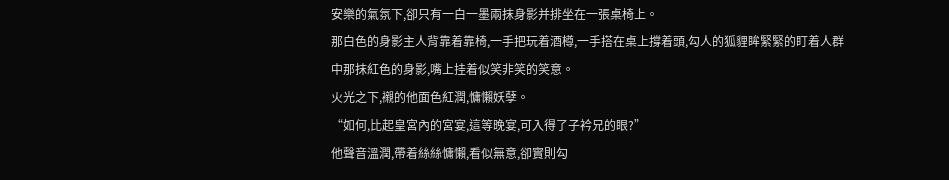安樂的氣氛下,卻只有一白一墨兩抹身影并排坐在一張桌椅上。
那白色的身影主人背靠着靠椅,一手把玩着酒樽,一手搭在桌上撐着頭,勾人的狐貍眸緊緊的盯着人群中那抹紅色的身影,嘴上挂着似笑非笑的笑意。
火光之下,襯的他面色紅潤,慵懶妖孽。
“如何,比起皇宮內的宮宴,這等晚宴,可入得了子衿兄的眼?”
他聲音溫潤,帶着絲絲慵懶,看似無意,卻實則勾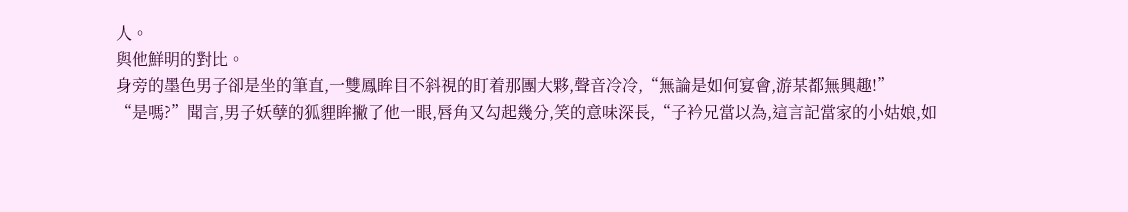人。
與他鮮明的對比。
身旁的墨色男子卻是坐的筆直,一雙鳳眸目不斜視的盯着那團大夥,聲音冷冷,“無論是如何宴會,游某都無興趣!”
“是嗎?”聞言,男子妖孽的狐貍眸撇了他一眼,唇角又勾起幾分,笑的意味深長,“子衿兄當以為,這言記當家的小姑娘,如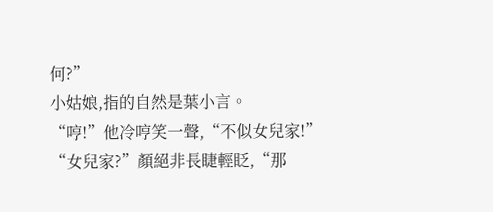何?”
小姑娘,指的自然是葉小言。
“哼!”他冷哼笑一聲,“不似女兒家!”
“女兒家?”顏絕非長睫輕眨,“那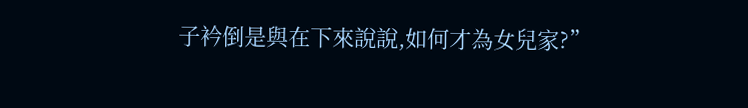子衿倒是與在下來說說,如何才為女兒家?”